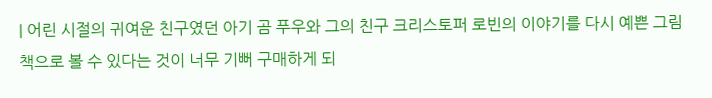| 어린 시절의 귀여운 친구였던 아기 곰 푸우와 그의 친구 크리스토퍼 로빈의 이야기를 다시 예쁜 그림책으로 볼 수 있다는 것이 너무 기뻐 구매하게 되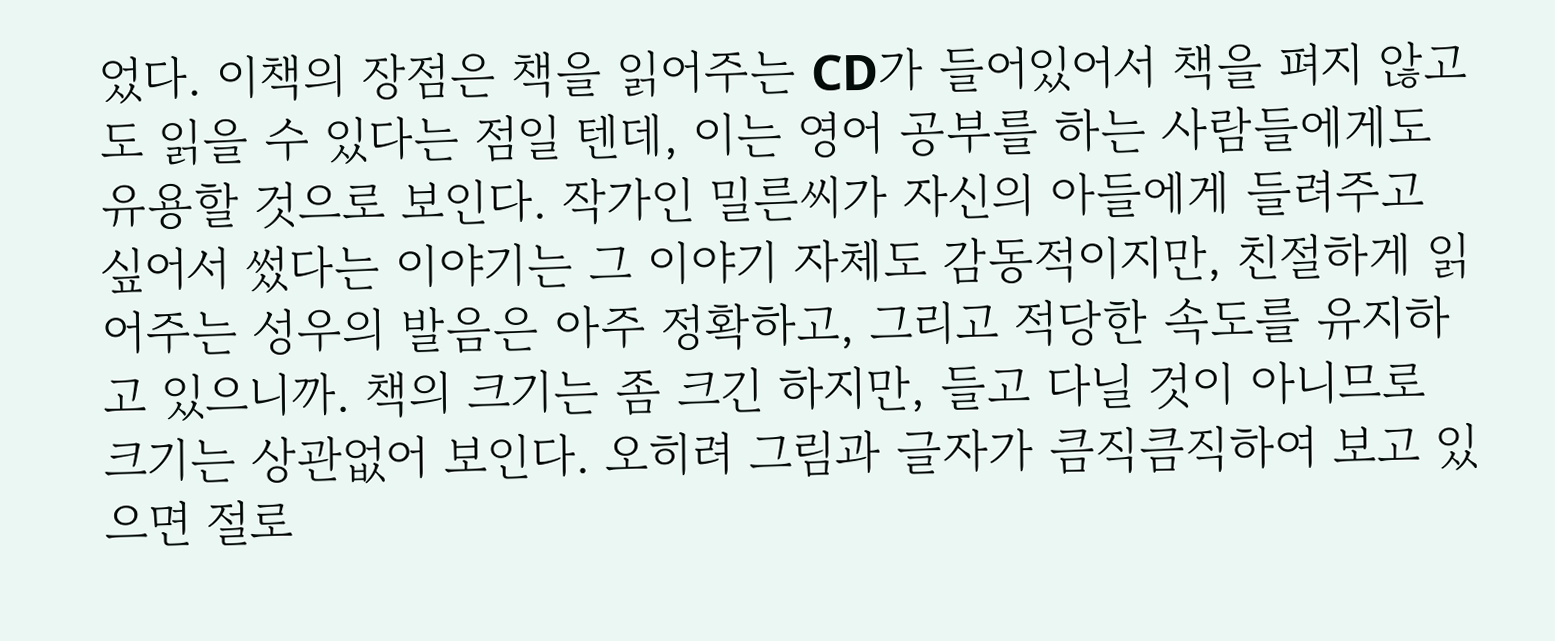었다. 이책의 장점은 책을 읽어주는 CD가 들어있어서 책을 펴지 않고도 읽을 수 있다는 점일 텐데, 이는 영어 공부를 하는 사람들에게도 유용할 것으로 보인다. 작가인 밀른씨가 자신의 아들에게 들려주고 싶어서 썼다는 이야기는 그 이야기 자체도 감동적이지만, 친절하게 읽어주는 성우의 발음은 아주 정확하고, 그리고 적당한 속도를 유지하고 있으니까. 책의 크기는 좀 크긴 하지만, 들고 다닐 것이 아니므로 크기는 상관없어 보인다. 오히려 그림과 글자가 큼직큼직하여 보고 있으면 절로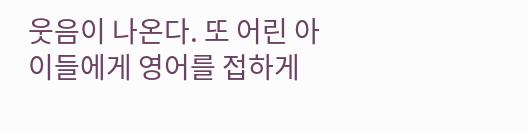웃음이 나온다. 또 어린 아이들에게 영어를 접하게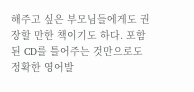해주고 싶은 부모님들에게도 권장할 만한 책이기도 하다. 포함된 CD를 틀어주는 것만으로도 정확한 영어발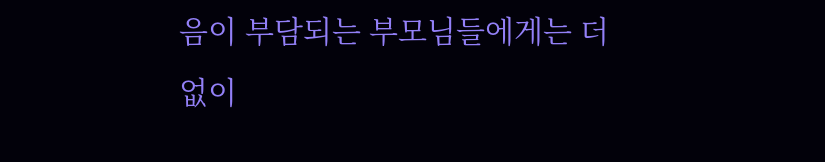음이 부담되는 부모님들에게는 더없이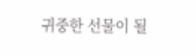귀중한 선물이 될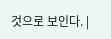것으로 보인다. |